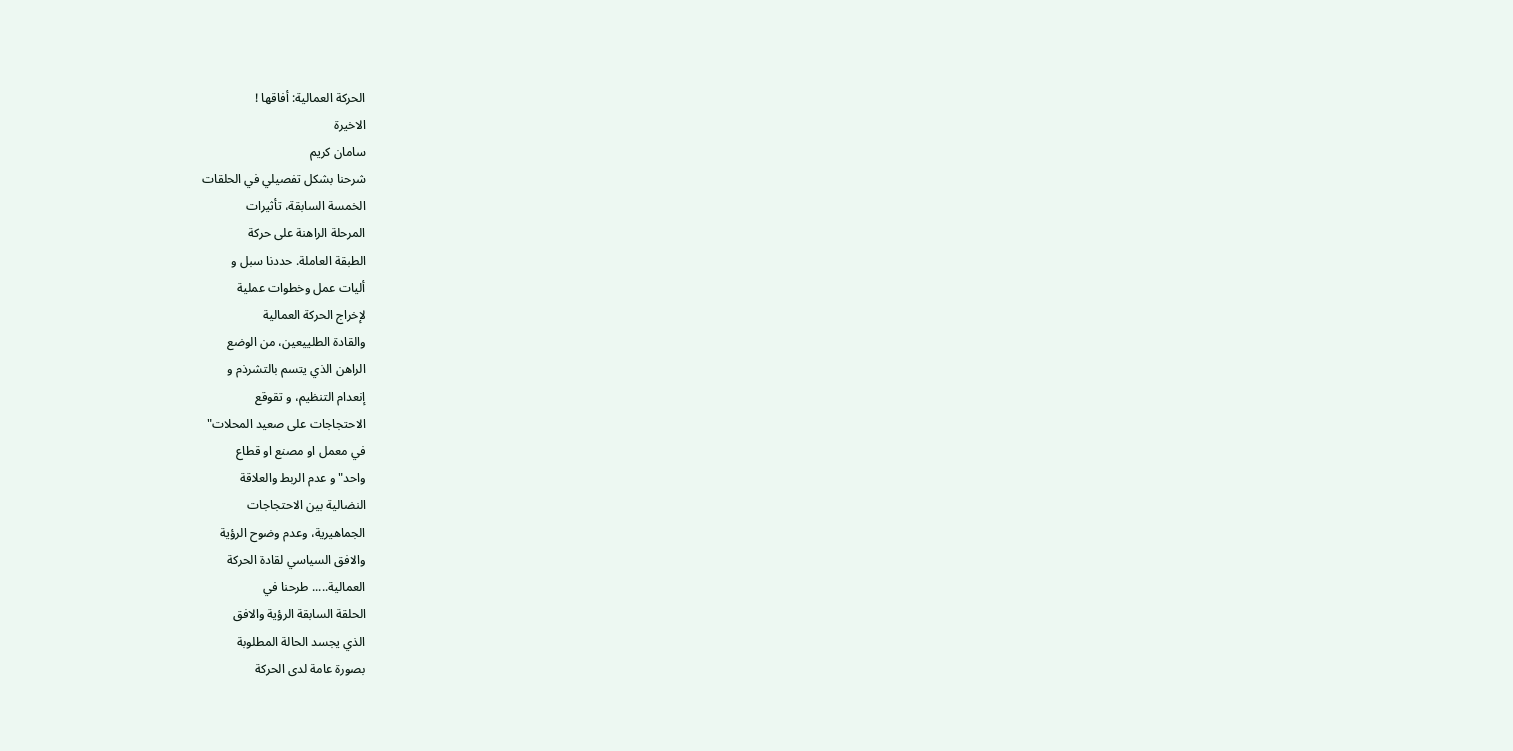الحركة العمالية: أفاقها !
الاخيرة
سامان كريم
شرحنا بشكل تفصيلي في الحلقات
الخمسة السابقة، تأثيرات
المرحلة الراهنة على حركة
الطبقة العاملة. حددنا سبل و
أليات عمل وخطوات عملية
لإخراج الحركة العمالية
والقادة الطلييعين، من الوضع
الراهن الذي يتسم بالتشرذم و
إنعدام التنظيم، و تقوقع
الاحتجاجات على صعيد المحلات"
في معمل او مصنع او قطاع
واحد" و عدم الربط والعلاقة
النضالية بين الاحتجاجات
الجماهيرية، وعدم وضوح الرؤية
والافق السياسي لقادة الحركة
العمالية..... طرحنا في
الحلقة السابقة الرؤية والافق
الذي يجسد الحالة المطلوبة
بصورة عامة لدى الحركة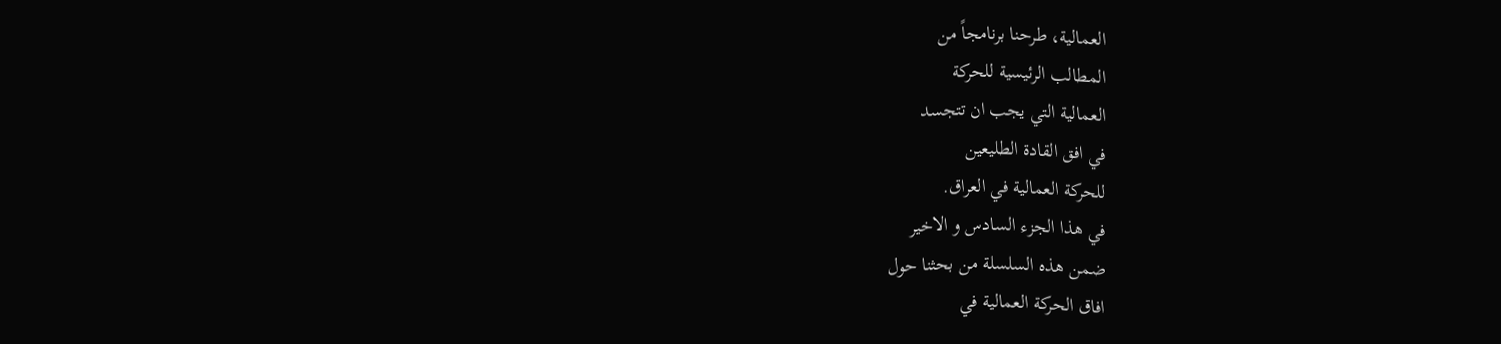العمالية، طرحنا برنامجاً من
المطالب الرئيسية للحركة
العمالية التي يجب ان تتجسد
في افق القادة الطليعين
للحركة العمالية في العراق.
في هذا الجزء السادس و الاخير
ضمن هذه السلسلة من بحثنا حول
افاق الحركة العمالية في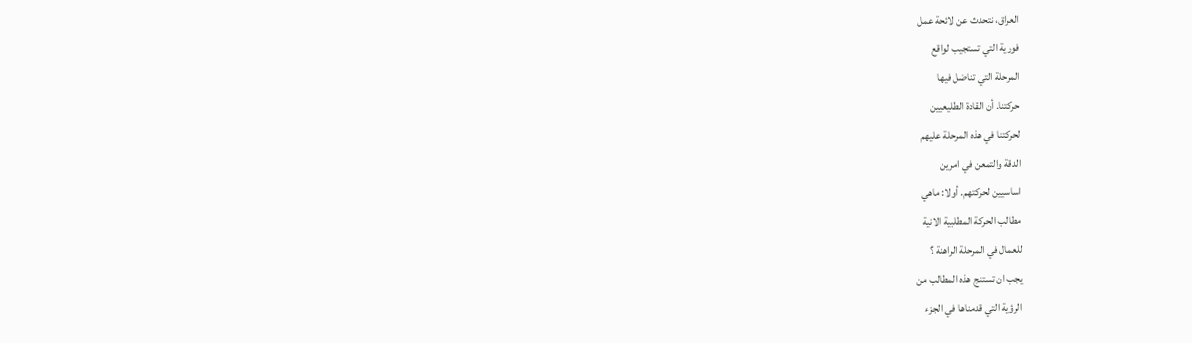العراق، نتحدث عن لائحة عمل
فورية التي تستجيب لواقع
المرحلة التي تناضل فيها
حركتنا. أن القادة الطليعيين
لحركتنا في هذه المرحلة عليهم
الدقة والتمعن في امرين
اساسيين لحركتهم. أولا: ماهي
مطالب الحركة المطلبية الانية
للعمال في المرحلة الراهنة ؟
يجب ان تستنج هذه المطالب من
الرؤية التي قدمناها في الجزء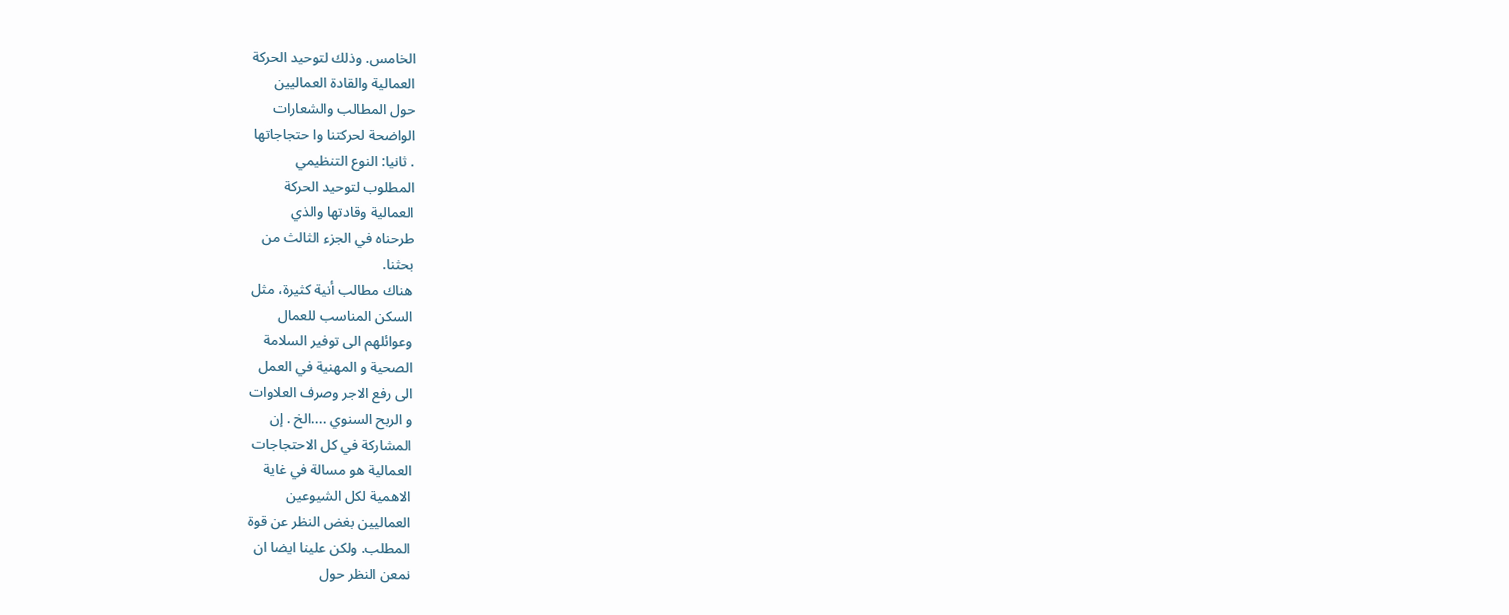الخامس. وذلك لتوحيد الحركة
العمالية والقادة العماليين
حول المطالب والشعارات
الواضحة لحركتنا وا حتجاجاتها
. ثانيا: النوع التنظيمي
المطلوب لتوحيد الحركة
العمالية وقادتها والذي
طرحناه في الجزء الثالث من
بحثنا.
هناك مطالب أنية كثيرة، مثل
السكن المناسب للعمال
وعوائلهم الى توفير السلامة
الصحية و المهنية في العمل
الى رفع الاجر وصرف العلاوات
و الربح السنوي ....الخ . إن
المشاركة في كل الاحتجاجات
العمالية هو مسالة في غاية
الاهمية لكل الشيوعين
العماليين بغض النظر عن قوة
المطلب. ولكن علينا ايضا ان
نمعن النظر حول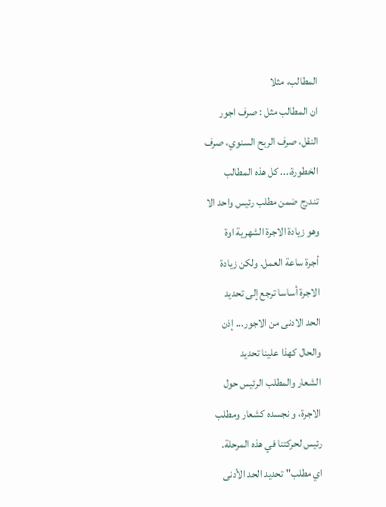المطالب، مثلا
ان المطالب مثل : صرف اجور
النقل، صرف الربح السنوي، صرف
الخطورة،... كل هذه المطالب
تندرج ضمن مطلب رئيس واحد الا
وهو زيادة الاجرة الشهرية اوة
أجرة ساعة العمل. ولكن زيادة
الاجرة أساسا ترجع إلى تحديد
الحد الادنى من الاجور... إذن
والحال كهذا علينا تحديد
الشعار والمطلب الرئيس حول
الاجرة، و نجسده كشعار ومطلب
رئيس لحركتنا في هذه المرحلة.
اي مطلب" تحديد الحد الأدنى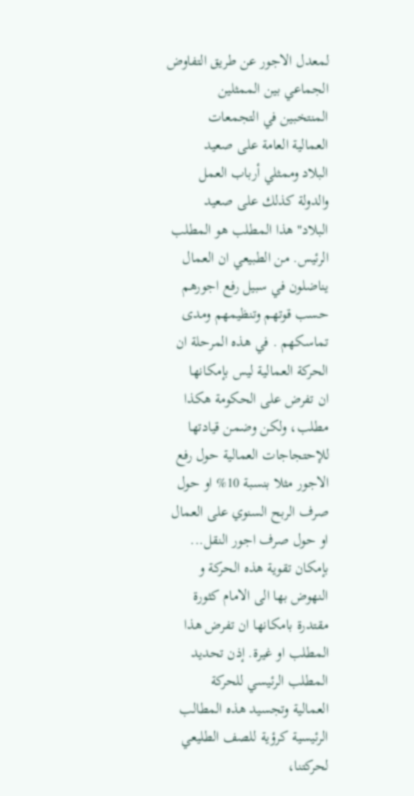لمعدل الاجور عن طريق التفاوض
الجماعي بين الممثلين
المنتخبين في التجمعات
العمالية العامة على صعيد
البلاد وممثلي أرباب العمل
والدولة كذلك على صعيد
البلاد" هذا المطلب هو المطلب
الرئيس. من الطبيعي ان العمال
يناضلون في سبيل رفع اجورهم
حسب قوتهم وتنظيمهم ومدى
تماسكهم . في هذه المرحلة ان
الحركة العمالية ليس بإمكانها
ان تفرض على الحكومة هكذا
مطلب، ولكن وضمن قيادتها
للإحتجاجات العمالية حول رفع
الاجور مثلا بنسبة 10% او حول
صرف الربح السنوي على العمال
او حول صرف اجور النقل...
بإمكان تقوية هذه الحركة و
النهوض بها الى الامام كثورة
مقتدرة بامكانها ان تفرض هذا
المطلب او غيرة. إذن تحديد
المطلب الرئيسي للحركة
العمالية وتجسيد هذه المطالب
الرئيسية كرؤية للصف الطليعي
لحركتنا،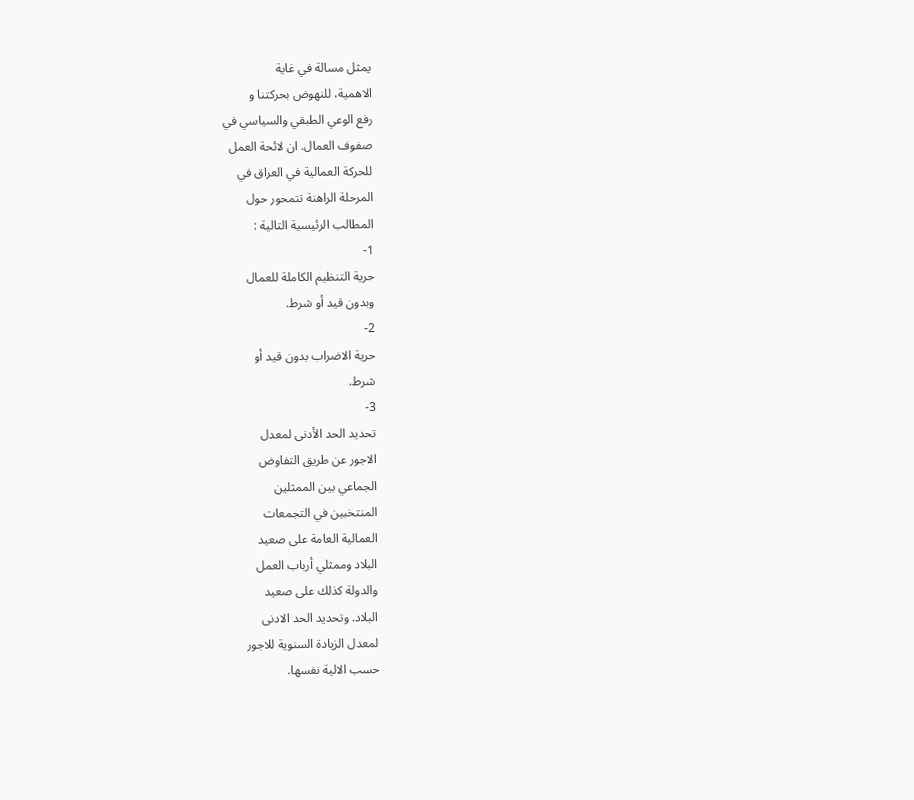يمثل مسالة في غاية
الاهمية، للنهوض بحركتنا و
رفع الوعي الطبقي والسياسي في
صفوف العمال. ان لائحة العمل
للحركة العمالية في العراق في
المرحلة الراهنة تتمحور حول
المطالب الرئيسية التالية :
1-
حرية التنظيم الكاملة للعمال
وبدون قيد أو شرط.
2-
حرية الاضراب بدون قيد أو
شرط.
3-
تحديد الحد الأدنى لمعدل
الاجور عن طريق التفاوض
الجماعي بين الممثلين
المنتخبين في التجمعات
العمالية العامة على صعيد
البلاد وممثلي أرباب العمل
والدولة كذلك على صعيد
البلاد. وتحديد الحد الادنى
لمعدل الزيادة السنوية للاجور
حسب الالية نفسها.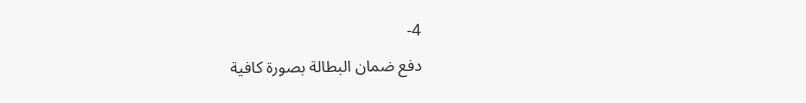4-
دفع ضمان البطالة بصورة كافية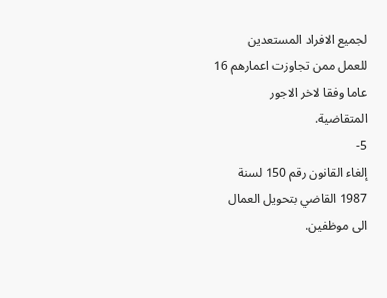لجميع الافراد المستعدين
للعمل ممن تجاوزت اعمارهم 16
عاما وفقا لاخر الاجور
المتقاضية.
5-
إلغاء القانون رقم 150 لسنة
1987 القاضي بتحويل العمال
الى موظفين.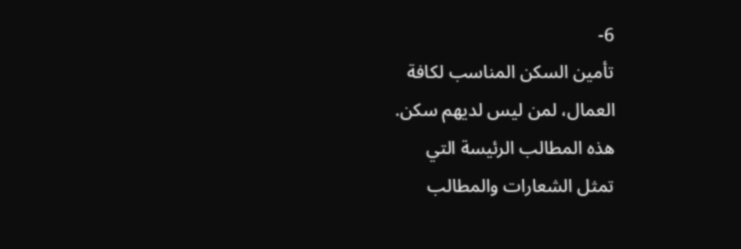6-
تأمين السكن المناسب لكافة
العمال، لمن ليس لديهم سكن.
هذه المطالب الرئيسة التي
تمثل الشعارات والمطالب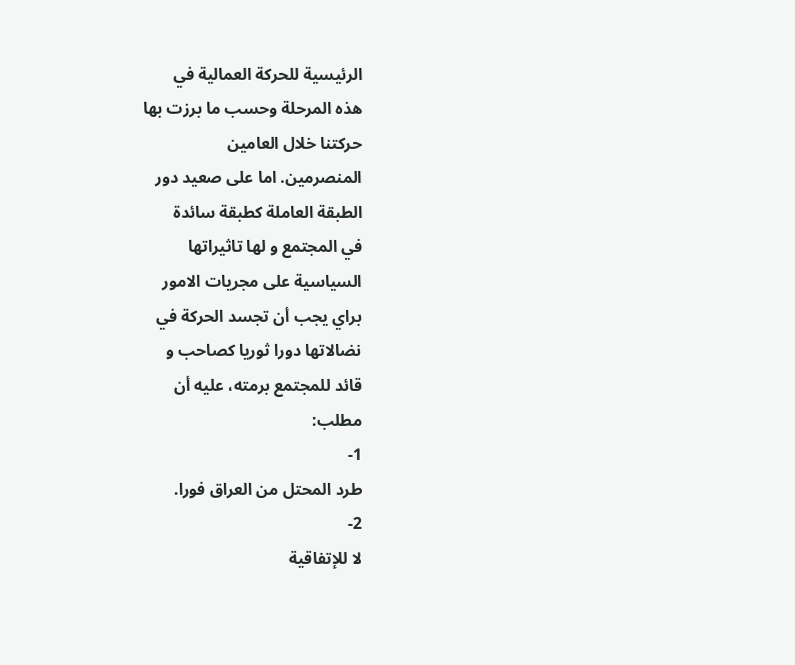الرئيسية للحركة العمالية في
هذه المرحلة وحسب ما برزت بها
حركتنا خلال العامين
المنصرمين. اما على صعيد دور
الطبقة العاملة كطبقة سائدة
في المجتمع و لها تاثيراتها
السياسية على مجريات الامور
براي يجب أن تجسد الحركة في
نضالاتها دورا ثوريا كصاحب و
قائد للمجتمع برمته، عليه أن
مطلب:
1-
طرد المحتل من العراق فورا.
2-
لا للإتفاقية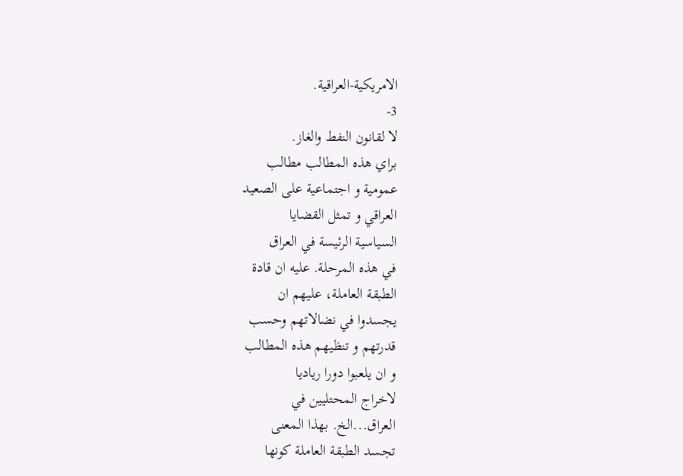الامريكية-العراقية.
3-
لا لقانون النفط والغاز.
براي هذه المطالب مطالب
عمومية و اجتماعية على الصعيد
العراقي و تمثل القضايا
السياسية الرئيسة في العراق
في هذه المرحلة. عليه ان قادة
الطبقة العاملة، عليهم ان
يجسدوا في نضالاتهم وحسب
قدرتهم و تنظيهم هذه المطالب
و ان يلعبوا دورا رياديا
لاخراج المحتليين في
العراق...الخ. بهذا المعنى
تجسد الطبقة العاملة كونها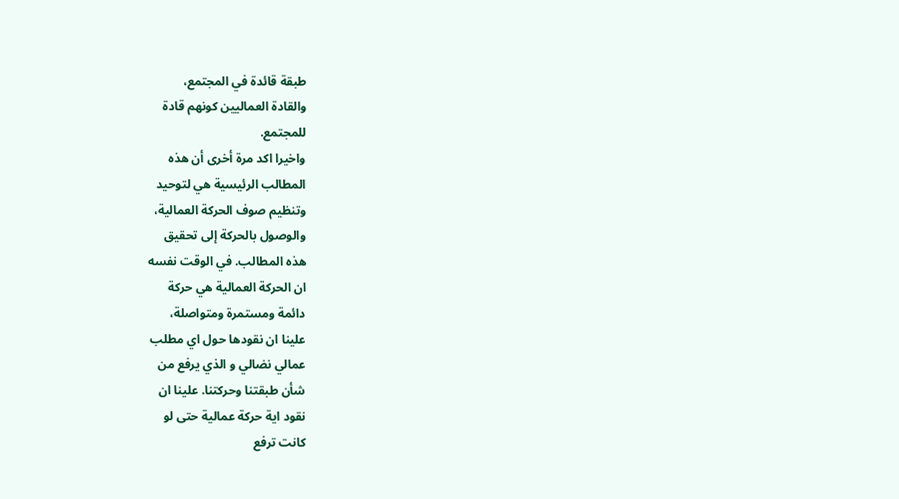طبقة قائدة في المجتمع،
والقادة العماليين كونهم قادة
للمجتمع.
واخيرا اكد مرة أخرى أن هذه
المطالب الرئيسية هي لتوحيد
وتنظيم صوف الحركة العمالية،
والوصول بالحركة إلى تحقيق
هذه المطالب. في الوقت نفسه
ان الحركة العمالية هي حركة
دائمة ومستمرة ومتواصلة،
علينا ان نقودها حول اي مطلب
عمالي نضالي و الذي يرفع من
شأن طبقتنا وحركتنا. علينا ان
نقود اية حركة عمالية حتى لو
كانت ترفع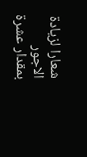شعارا لزيادة
الاجور بمقدار عشرة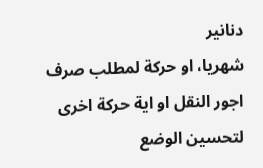دنانير
شهريا، او حركة لمطلب صرف
اجور النقل او اية حركة اخرى
لتحسين الوضع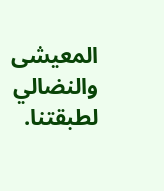المعيشى
والنضالي لطبقتنا.